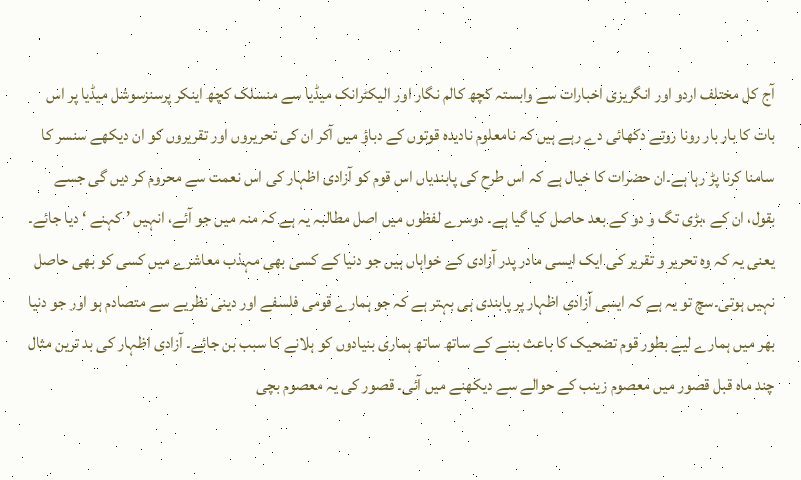آج کل مختلف اردو اور انگریزی اخبارات سے وابستہ کچھ کالم نگار اور الیکٹرانک میڈیا سے منسلک کچھ اینکر پرسنزسوشل میڈیا پر اس بات کا بار بار رونا روتے دکھائی دے رہے ہیں کہ نامعلوم نادیدہ قوتوں کے دباؤ میں آکر ان کی تحریروں اور تقریروں کو ان دیکھے سنسر کا سامنا کرنا پڑ رہا ہے۔ان حضرات کا خیال ہے کہ اس طرح کی پابندیاں اس قوم کو آزادی اظہار کی اس نعمت سے محروم کر دیں گی جسے بقول، ان کے ،بڑی تگ و دو کے بعد حاصل کیا گیا ہے۔ دوسرے لفظوں میں اصل مطالبہ یہ ہے کہ منہ میں جو آئے، انہیں ’ کہنے ‘ دیا جائے۔ یعنی یہ کہ وہ تحریر و تقریر کی ایک ایسی مادر پدر آزادی کے خواہاں ہیں جو دنیا کے کسی بھی مہذب معاشرے میں کسی کو بھی حاصل نہیں ہوتی۔سچ تو یہ ہے کہ ایسی آزادی اظہار پر پابندی ہی بہتر ہے کہ جو ہمارے قومی فلسفے اور دینی نظریے سے متصادم ہو اور جو دنیا بھر میں ہمارے لیے بطور قوم تضحیک کا باعث بننے کے ساتھ ساتھ ہماری بنیادوں کو ہلانے کا سبب بن جائے۔ آزادی اظہار کی بد ترین مثال چند ماہ قبل قصور میں معصوم زینب کے حوالے سے دیکھنے میں آئی۔ قصور کی یہ معصوم بچی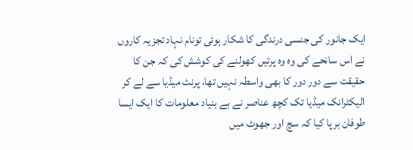ایک جانور کی جنسی درندگی کا شکار ہوئی تونام نہاد تجزیہ کاروں نے اس سانحے کی وہ وہ پرتیں کھولنے کی کوشش کی کہ جن کا حقیقت سے دور دور کا بھی واسطہ نہیں تھا، پرنٹ میڈیا سے لے کر الیکٹرانک میڈیا تک کچھ عناصر نے بے بنیاد معلومات کا ایک ایسا طوفان برپا کیا کہ سچ اور جھوٹ میں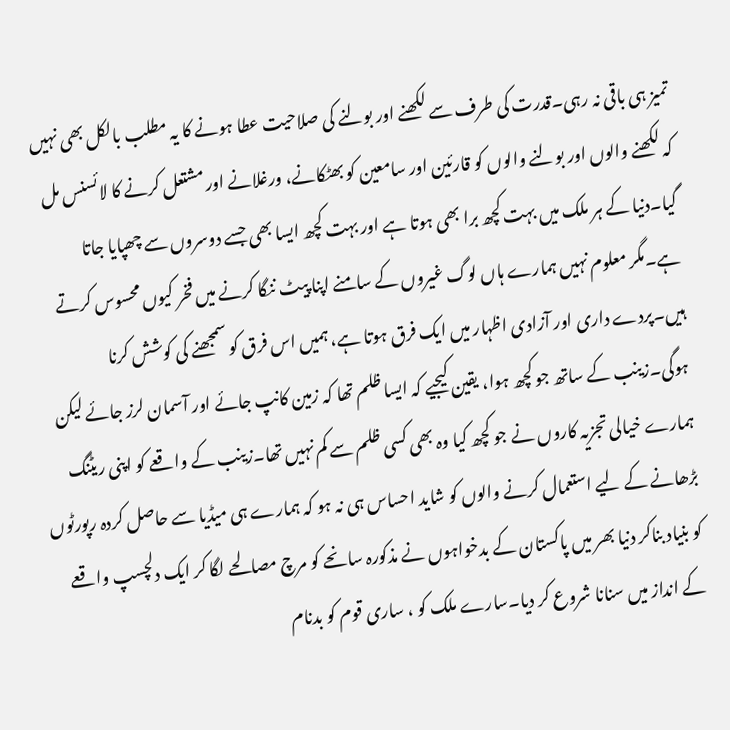تمیز ہی باقی نہ رہی۔قدرت کی طرف سے لکھنے اور بولنے کی صلاحیت عطا ہونے کا یہ مطلب بالکل بھی نہیں کہ لکھنے والوں اور بولنے والوں کو قارئین اور سامعین کو بھٹکانے، ورغلانے اور مشتعل کرنے کا لائسنس مل گیا۔دنیا کے ہر ملک میں بہت کچھ برا بھی ہوتا ہے اور بہت کچھ ایسا بھی جسے دوسروں سے چھپایا جاتا ہے۔مگر معلوم نہیں ہمارے ہاں لوگ غیروں کے سامنے اپنا پیٹ ننگا کرنے میں فخر کیوں محسوس کرتے ہیں۔پردے داری اور آزادی اظہار میں ایک فرق ہوتا ہے، ہمیں اس فرق کو سمجھنے کی کوشش کرنا ہوگی۔زینب کے ساتھ جو کچھ ہوا، یقین کیجیے کہ ایسا ظلم تھا کہ زمین کانپ جائے اور آسمان لرز جائے لیکن ہمارے خیالی تجزیہ کاروں نے جو کچھ کیا وہ بھی کسی ظلم سے کم نہیں تھا۔زینب کے واقعے کو اپنی ریٹنگ بڑھانے کے لیے استعمال کرنے والوں کو شاید احساس ہی نہ ہو کہ ہمارے ہی میڈیا سے حاصل کردہ رپورٹوں کو بنیاد بناکر دنیا بھر میں پاکستان کے بدخواہوں نے مذکورہ سانحے کو مرچ مصالحے لگا کر ایک دلچسپ واقعے کے انداز میں سنانا شروع کر دیا۔سارے ملک کو ، ساری قوم کو بدنام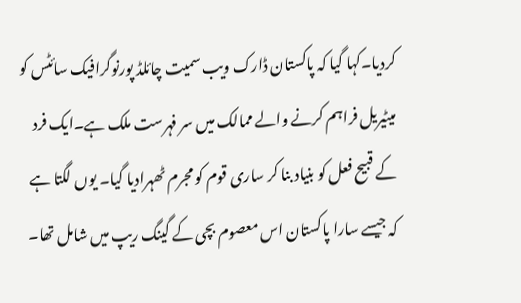کردیا۔کہا گیا کہ پاکستان ڈارک ویب سمیت چائلڈ پورنوگرافیک سائٹس کو میٹیریل فراہم کرنے والے ممالک میں سر فہرست ملک ہے۔ایک فرد کے قبیح فعل کو بنیاد بنا کر ساری قوم کو مجرم ٹھہرادیا گیا۔ یوں لگتا ہے کہ جیسے سارا پاکستان اس معصوم بچی کے گینگ ریپ میں شامل تھا۔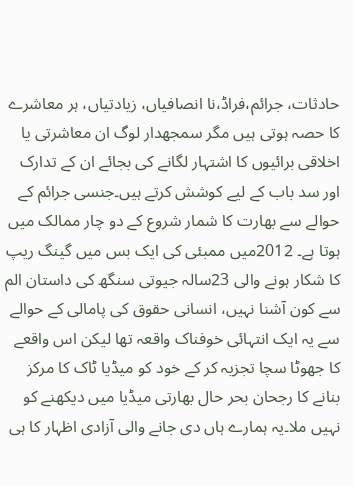حادثات، جرائم،فراڈ،نا انصافیاں، زیادتیاں، ہر معاشرے کا حصہ ہوتی ہیں مگر سمجھدار لوگ ان معاشرتی یا اخلاقی برائیوں کا اشتہار لگانے کی بجائے ان کے تدارک اور سد باب کے لیے کوشش کرتے ہیں۔جنسی جرائم کے حوالے سے بھارت کا شمار شروع کے دو چار ممالک میں ہوتا ہے۔ 2012میں ممبئی کی ایک بس میں گینگ ریپ کا شکار ہونے والی 23سالہ جیوتی سنگھ کی داستان الم سے کون آشنا نہیں، انسانی حقوق کی پامالی کے حوالے سے یہ ایک انتہائی خوفناک واقعہ تھا لیکن اس واقعے کا جھوٹا سچا تجزیہ کر کے خود کو میڈیا ٹاک کا مرکز بنانے کا رجحان بحر حال بھارتی میڈیا میں دیکھنے کو نہیں ملا۔یہ ہمارے ہاں دی جانے والی آزادی اظہار کا ہی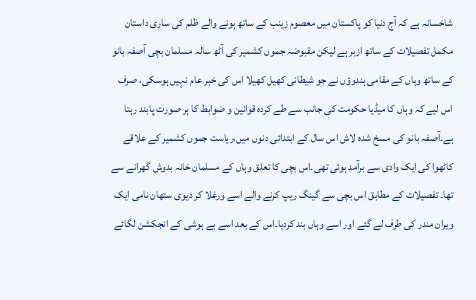شاخسانہ ہے کہ آج دنیا کو پاکستان میں معصوم زینب کے ساتھ ہونے والے ظلم کی ساری داستان مکمل تفصیلات کے ساتھ ازبر ہے لیکن مقبوضہ جموں کشمیر کی آٹھ سالہ مسلمان بچی آصفہ بانو کے ساتھ وہاں کے مقامی ہندوؤں نے جو شیطانی کھیل کھیلا اس کی خبر عام نہیں ہوسکی، صرف اس لیے کہ وہاں کا میڈیا حکومت کی جانب سے طے کردہ قوانین و ضوابط کا ہر صورت پابند رہتا ہے۔آصفہ بانو کی مسخ شدہ لاش اس سال کے ابتدائی دنوں میں،ریاست جموں کشمیر کے علاقے کاٹھوا کی ایک وادی سے برآمد ہوئی تھی۔اس بچی کا تعلق وہاں کے مسلمان خانہ بدوش گھرانے سے تھا۔ تفصیلات کے مطابق اس بچی سے گینگ ریپ کرنے والے اسے ورغلا کر دیوی ستھان نامی ایک ویران مندر کی طرف لے گئے اور اسے وہاں بند کردیا۔اس کے بعد اسے بے ہوشی کے انجکشن لگائے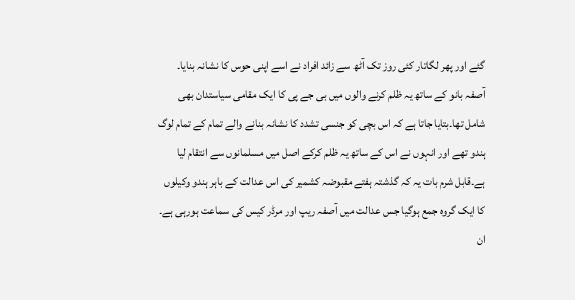گئے اور پھر لگاتار کئی روز تک آٹھ سے زائد افراد نے اسے اپنی حوس کا نشانہ بنایا۔ آصفہ بانو کے ساتھ یہ ظلم کرنے والوں میں بی جے پی کا ایک مقامی سیاستدان بھی شامل تھا۔بتایا جاتا ہے کہ اس بچی کو جنسی تشدد کا نشانہ بنانے والے تمام کے تمام لوگ ہندو تھے اور انہوں نے اس کے ساتھ یہ ظلم کرکے اصل میں مسلمانوں سے انتقام لیا ہے۔قابل شرم بات یہ کہ گذشتہ ہفتے مقبوضہ کشمیر کی اس عدالت کے باہر ہندو وکیلوں کا ایک گروہ جمع ہوگیا جس عدالت میں آصفہ ریپ اور مرڈر کیس کی سماعت ہورہی ہے۔ ان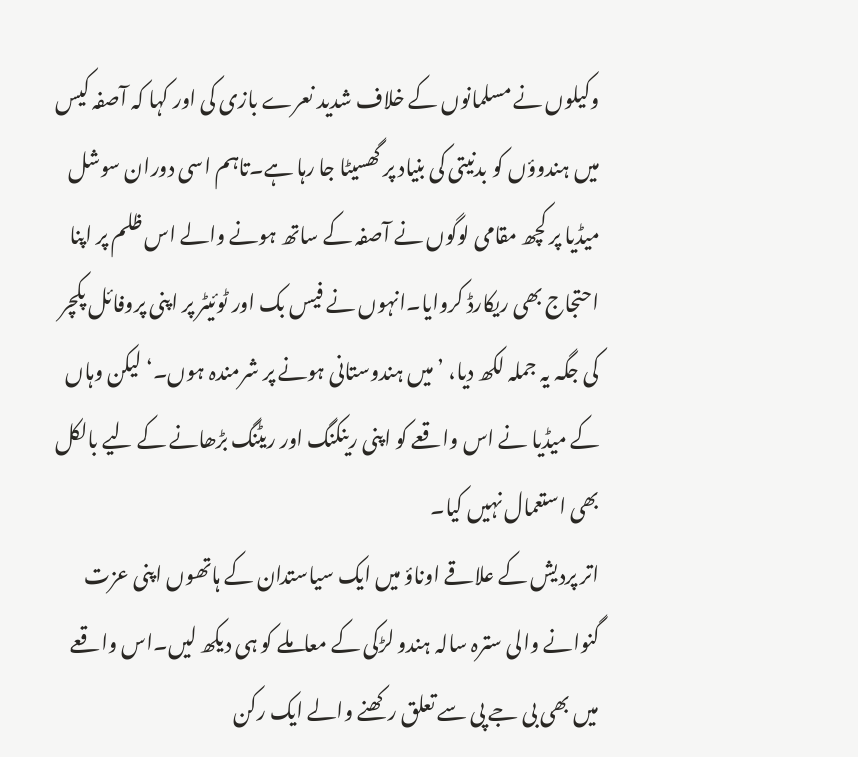وکیلوں نے مسلمانوں کے خلاف شدید نعرے بازی کی اور کہا کہ آصفہ کیس میں ہندوؤں کو بدنیتی کی بنیاد پر گھسیٹا جا رہا ہے۔تاہم اسی دوران سوشل میڈیا پر کچھ مقامی لوگوں نے آصفہ کے ساتھ ہونے والے اس ظلم پر اپنا احتجاج بھی ریکارڈ کروایا۔انہوں نے فیس بک اور ٹوئیٹر پر اپنی پروفائل پکچر کی جگہ یہ جملہ لکھ دیا، ’ میں ہندوستانی ہونے پر شرمندہ ہوں۔‘ لیکن وہاں کے میڈیا نے اس واقعے کو اپنی رینکنگ اور ریٹنگ بڑھانے کے لیے بالکل بھی استعمال نہیں کیا۔
اتر پردیش کے علاقے اوناؤ میں ایک سیاستدان کے ہاتھوں اپنی عزت گنوانے والی سترہ سالہ ہندو لڑکی کے معاملے کو ہی دیکھ لیں۔اس واقعے میں بھی بی جے پی سے تعلق رکھنے والے ایک رکن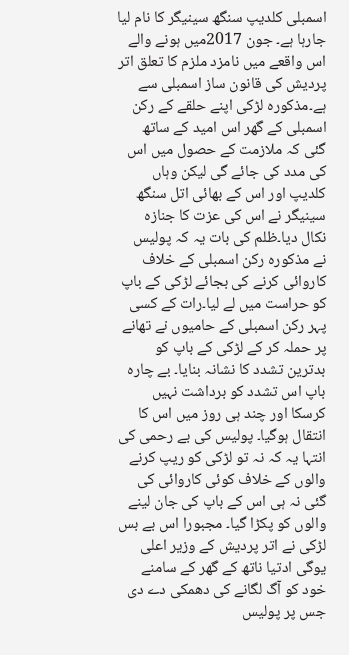اسمبلی کلدیپ سنگھ سینیگر کا نام لیا جارہا ہے۔ جون 2017میں ہونے والے اس واقعے میں نامزد ملزم کا تعلق اتر پردیش کی قانون ساز اسمبلی سے ہے۔مذکورہ لڑکی اپنے حلقے کے رکن اسمبلی کے گھر اس امید کے ساتھ گئی کہ ملازمت کے حصول میں اس کی مدد کی جائے گی لیکن وہاں کلدیپ اور اس کے بھائی اتل سنگھ سینیگر نے اس کی عزت کا جنازہ نکال دیا۔ظلم کی بات یہ کہ پولیس نے مذکورہ رکن اسمبلی کے خلاف کاروائی کرنے کی بجائے لڑکی کے باپ کو حراست میں لے لیا۔رات کے کسی پہر رکن اسمبلی کے حامیوں نے تھانے پر حملہ کر کے لڑکی کے باپ کو بدترین تشدد کا نشانہ بنایا۔ بے چارہ باپ اس تشدد کو برداشت نہیں کرسکا اور چند ہی روز میں اس کا انتقال ہوگیا۔ پولیس کی بے رحمی کی انتہا یہ کہ نہ تو لڑکی کو ریپ کرنے والوں کے خلاف کوئی کاروائی کی گئی نہ ہی اس کے باپ کی جان لینے والوں کو پکڑا گیا۔ مجبورا اس بے بس لڑکی نے اتر پردیش کے وزیر اعلی یوگی ادتیا ناتھ کے گھر کے سامنے خود کو آگ لگانے کی دھمکی دے دی جس پر پولیس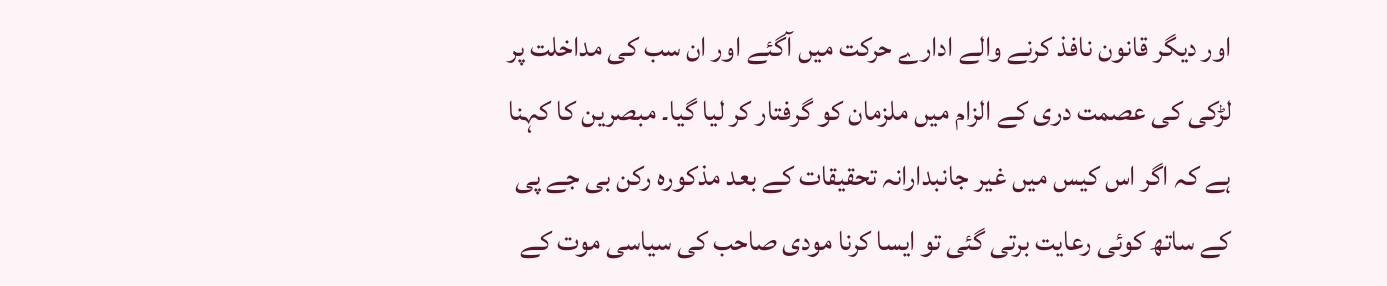اور دیگر قانون نافذ کرنے والے ادارے حرکت میں آگئے اور ان سب کی مداخلت پر لڑکی کی عصمت دری کے الزام میں ملزمان کو گرفتار کر لیا گیا۔ مبصرین کا کہنا ہے کہ اگر اس کیس میں غیر جانبدارانہ تحقیقات کے بعد مذکورہ رکن بی جے پی کے ساتھ کوئی رعایت برتی گئی تو ایسا کرنا مودی صاحب کی سیاسی موت کے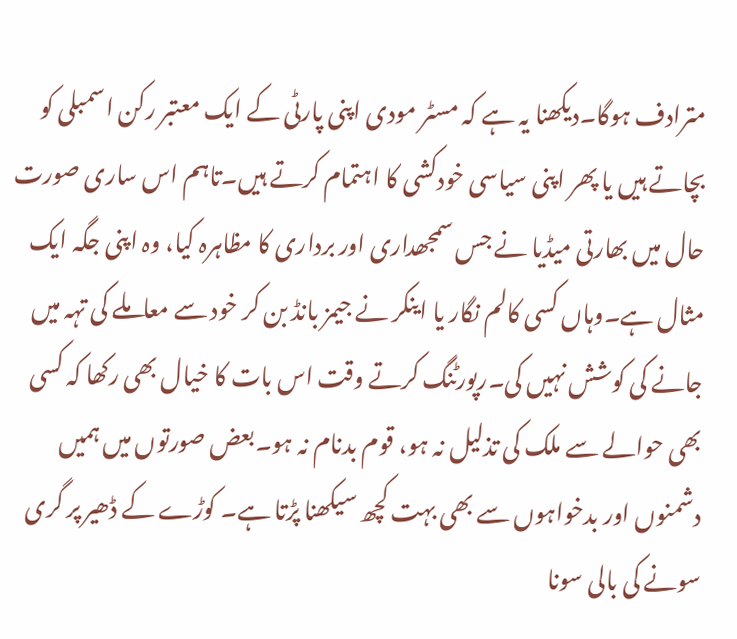مترادف ہوگا۔دیکھنا یہ ہے کہ مسٹر مودی اپنی پارٹی کے ایک معتبر رکن اسمبلی کو بچاتے ہیں یا پھر اپنی سیاسی خودکشی کا اہتمام کرتے ہیں۔تاہم اس ساری صورت حال میں بھارتی میڈیا نے جس سمجھداری اور برداری کا مظاہرہ کیا، وہ اپنی جگہ ایک مثال ہے۔وہاں کسی کالم نگار یا اینکر نے جیمز بانڈ بن کر خود سے معاملے کی تہہ میں جانے کی کوشش نہیں کی۔رپورٹنگ کرتے وقت اس بات کا خیال بھی رکھا کہ کسی بھی حوالے سے ملک کی تذلیل نہ ہو، قوم بدنام نہ ہو۔بعض صورتوں میں ہمیں دشمنوں اور بدخواہوں سے بھی بہت کچھ سیکھنا پڑتا ہے۔ کوڑے کے ڈھیر پر گری سونے کی بالی سونا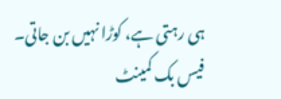ہی رہتی ہے، کوڑا نہیں بن جاتی۔
فیس بک کمینٹ